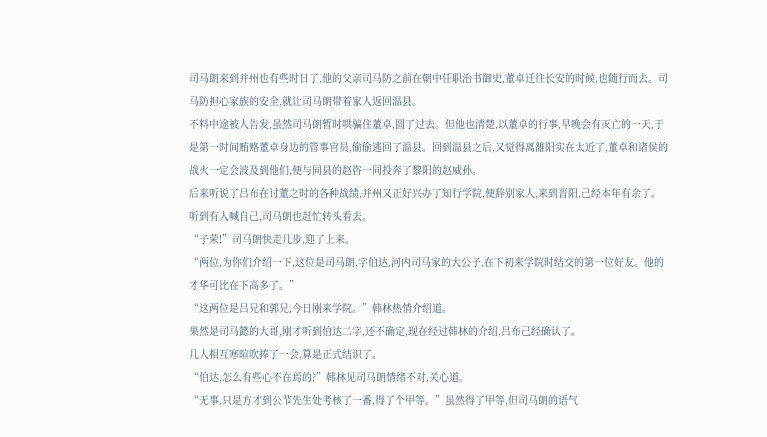司马朗来到并州也有些时日了,他的父亲司马防之前在朝中任职治书御史,董卓迁往长安的时候,也随行而去。司马防担心家族的安全,就让司马朗带着家人返回温县。
不料中途被人告发,虽然司马朗暂时哄骗住董卓,圆了过去。但他也清楚,以董卓的行事,早晚会有灭亡的一天,于是第一时间贿赂董卓身边的管事官员,偷偷逃回了温县。回到温县之后,又觉得离雒阳实在太近了,董卓和诸侯的战火一定会波及到他们,便与同县的赵咨一同投奔了黎阳的赵威孙。
后来听说了吕布在讨董之时的各种战绩,并州又正好兴办了知行学院,便辞别家人,来到晋阳,己经本年有余了。
听到有人喊自己,司马朗也赶忙转头看去。
“子荣!”司马朗快走几步,迎了上来。
“两位,为你们介绍一下,这位是司马朗,字伯达,河内司马家的大公子,在下初来学院时结交的第一位好友。他的才华可比在下高多了。”
“这两位是吕兄和郭兄,今日刚来学院。”韩林热情介绍道。
果然是司马懿的大哥,刚才听到伯达二字,还不确定,现在经过韩林的介绍,吕布己经确认了。
几人相互寒暄吹捧了一会,算是正式结识了。
“伯达,怎么有些心不在焉的?”韩林见司马朗情绪不对,关心道。
“无事,只是方才到公节先生处考核了一番,得了个甲等。”虽然得了甲等,但司马朗的语气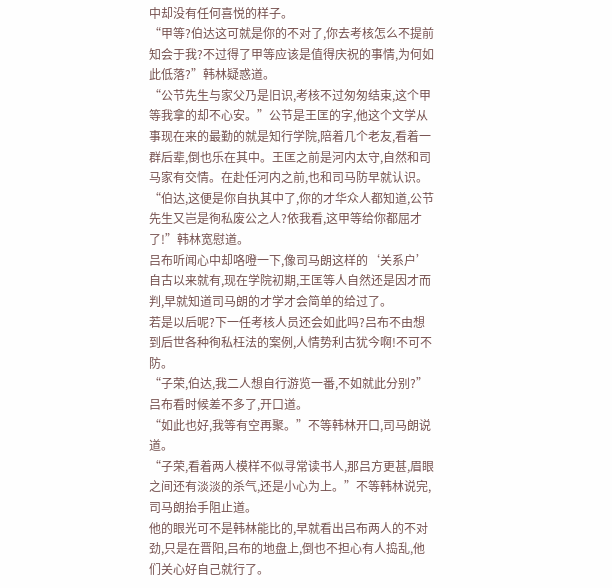中却没有任何喜悦的样子。
“甲等?伯达这可就是你的不对了,你去考核怎么不提前知会于我?不过得了甲等应该是值得庆祝的事情,为何如此低落?”韩林疑惑道。
“公节先生与家父乃是旧识,考核不过匆匆结束,这个甲等我拿的却不心安。”公节是王匡的字,他这个文学从事现在来的最勤的就是知行学院,陪着几个老友,看着一群后辈,倒也乐在其中。王匡之前是河内太守,自然和司马家有交情。在赴任河内之前,也和司马防早就认识。
“伯达,这便是你自执其中了,你的才华众人都知道,公节先生又岂是徇私废公之人?依我看,这甲等给你都屈才了!”韩林宽慰道。
吕布听闻心中却咯噔一下,像司马朗这样的‘关系户’自古以来就有,现在学院初期,王匡等人自然还是因才而判,早就知道司马朗的才学才会简单的给过了。
若是以后呢?下一任考核人员还会如此吗?吕布不由想到后世各种徇私枉法的案例,人情势利古犹今啊!不可不防。
“子荣,伯达,我二人想自行游览一番,不如就此分别?”吕布看时候差不多了,开口道。
“如此也好,我等有空再聚。”不等韩林开口,司马朗说道。
“子荣,看着两人模样不似寻常读书人,那吕方更甚,眉眼之间还有淡淡的杀气,还是小心为上。”不等韩林说完,司马朗抬手阻止道。
他的眼光可不是韩林能比的,早就看出吕布两人的不对劲,只是在晋阳,吕布的地盘上,倒也不担心有人捣乱,他们关心好自己就行了。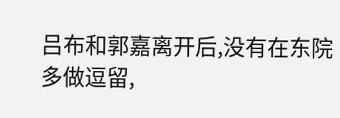吕布和郭嘉离开后,没有在东院多做逗留,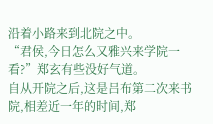沿着小路来到北院之中。
“君侯,今日怎么又雅兴来学院一看?”郑玄有些没好气道。
自从开院之后,这是吕布第二次来书院,相差近一年的时间,郑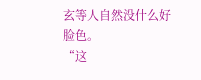玄等人自然没什么好脸色。
“这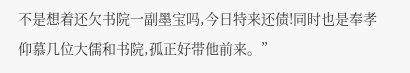不是想着还欠书院一副墨宝吗,今日特来还债!同时也是奉孝仰慕几位大儒和书院,孤正好带他前来。”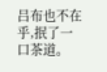吕布也不在乎,抿了一口茶道。